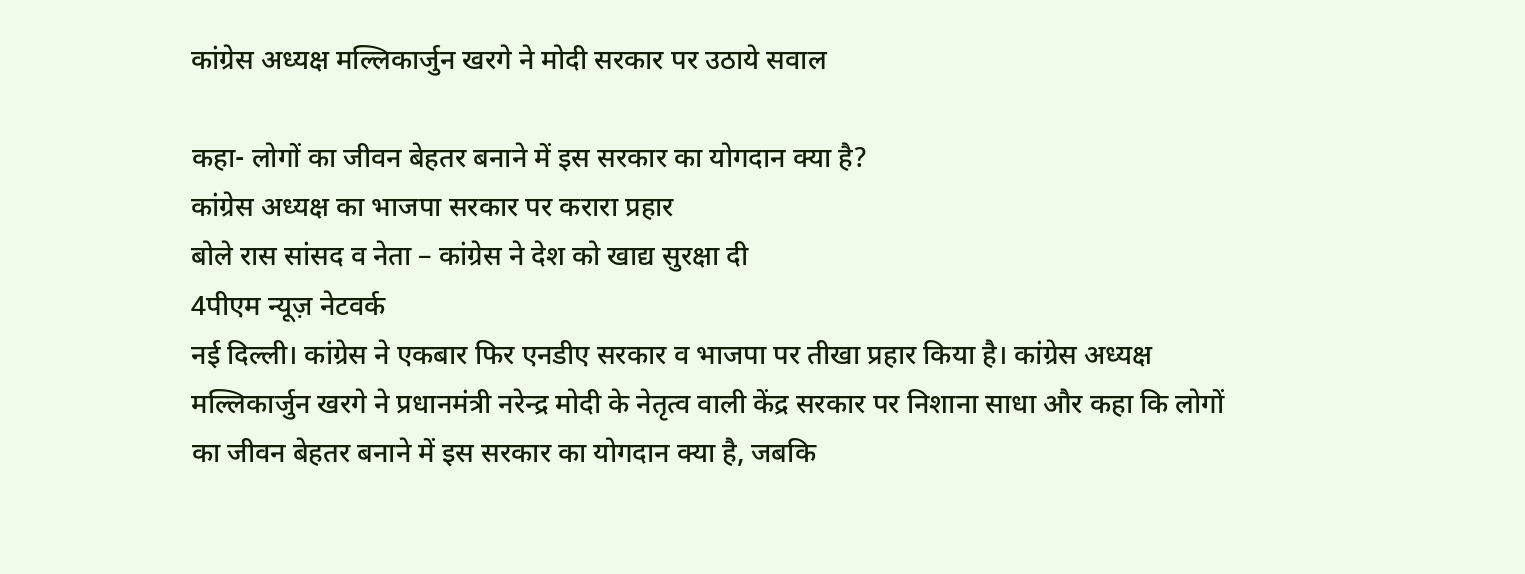कांग्रेस अध्यक्ष मल्लिकार्जुन खरगे ने मोदी सरकार पर उठाये सवाल

कहा- लोगों का जीवन बेहतर बनाने में इस सरकार का योगदान क्या है?
कांग्रेस अध्यक्ष का भाजपा सरकार पर करारा प्रहार
बोले रास सांसद व नेता – कांग्रेस ने देश को खाद्य सुरक्षा दी
4पीएम न्यूज़ नेटवर्क
नई दिल्ली। कांग्रेस ने एकबार फिर एनडीए सरकार व भाजपा पर तीखा प्रहार किया है। कांग्रेस अध्यक्ष मल्लिकार्जुन खरगे ने प्रधानमंत्री नरेन्द्र मोदी के नेतृत्व वाली केंद्र सरकार पर निशाना साधा और कहा कि लोगों का जीवन बेहतर बनाने में इस सरकार का योगदान क्या है, जबकि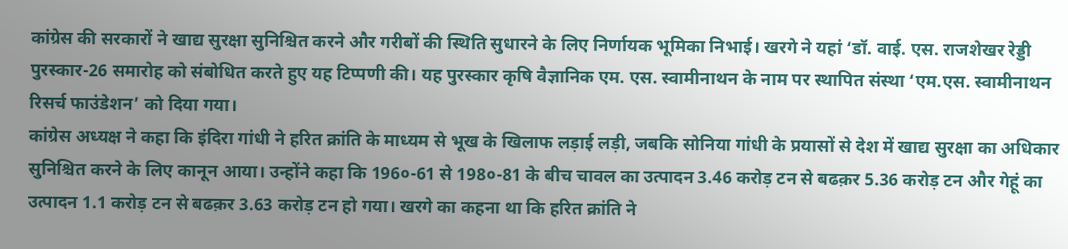कांग्रेस की सरकारों ने खाद्य सुरक्षा सुनिश्चित करने और गरीबों की स्थिति सुधारने के लिए निर्णायक भूमिका निभाई। खरगे ने यहां ‘डॉ. वाई. एस. राजशेखर रेड्डी पुरस्कार-26 समारोह को संबोधित करते हुए यह टिप्पणी की। यह पुरस्कार कृषि वैज्ञानिक एम. एस. स्वामीनाथन के नाम पर स्थापित संस्था ‘एम.एस. स्वामीनाथन रिसर्च फाउंडेशन’ को दिया गया।
कांग्रेस अध्यक्ष ने कहा कि इंदिरा गांधी ने हरित क्रांति के माध्यम से भूख के खिलाफ लड़ाई लड़ी, जबकि सोनिया गांधी के प्रयासों से देश में खाद्य सुरक्षा का अधिकार सुनिश्चित करने के लिए कानून आया। उन्होंने कहा कि 196०-61 से 198०-81 के बीच चावल का उत्पादन 3.46 करोड़ टन से बढक़र 5.36 करोड़ टन और गेहूं का उत्पादन 1.1 करोड़ टन से बढक़र 3.63 करोड़ टन हो गया। खरगे का कहना था कि हरित क्रांति ने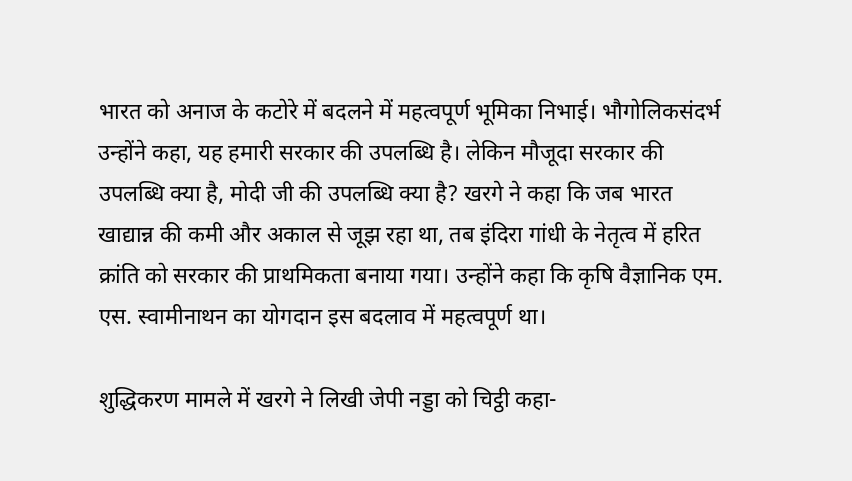भारत को अनाज के कटोरे में बदलने में महत्वपूर्ण भूमिका निभाई। भौगोलिकसंदर्भ उन्होंने कहा, यह हमारी सरकार की उपलब्धि है। लेकिन मौजूदा सरकार की उपलब्धि क्या है, मोदी जी की उपलब्धि क्या है? खरगे ने कहा कि जब भारत खाद्यान्न की कमी और अकाल से जूझ रहा था, तब इंदिरा गांधी के नेतृत्व में हरित क्रांति को सरकार की प्राथमिकता बनाया गया। उन्होंने कहा कि कृषि वैज्ञानिक एम. एस. स्वामीनाथन का योगदान इस बदलाव में महत्वपूर्ण था।

शुद्धिकरण मामले में खरगे ने लिखी जेपी नड्डा को चिट्ठी कहा-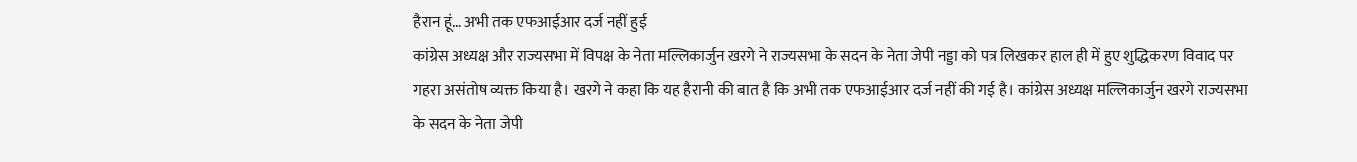हैरान हूं… अभी तक एफआईआर दर्ज नहीं हुई
कांग्रेस अध्यक्ष और राज्यसभा में विपक्ष के नेता मल्लिकार्जुन खरगे ने राज्यसभा के सदन के नेता जेपी नड्डा को पत्र लिखकर हाल ही में हुए शुद्धिकरण विवाद पर गहरा असंतोष व्यक्त किया है। खरगे ने कहा कि यह हैरानी की बात है कि अभी तक एफआईआर दर्ज नहीं की गई है। कांग्रेस अध्यक्ष मल्लिकार्जुन खरगे राज्यसभा के सदन के नेता जेपी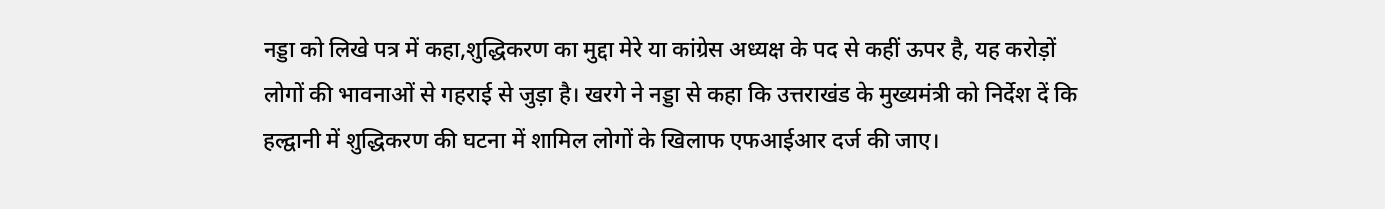नड्डा को लिखे पत्र में कहा,शुद्धिकरण का मुद्दा मेरे या कांग्रेस अध्यक्ष के पद से कहीं ऊपर है, यह करोड़ों लोगों की भावनाओं से गहराई से जुड़ा है। खरगे ने नड्डा से कहा कि उत्तराखंड के मुख्यमंत्री को निर्देश दें कि हल्द्वानी में शुद्धिकरण की घटना में शामिल लोगों के खिलाफ एफआईआर दर्ज की जाए।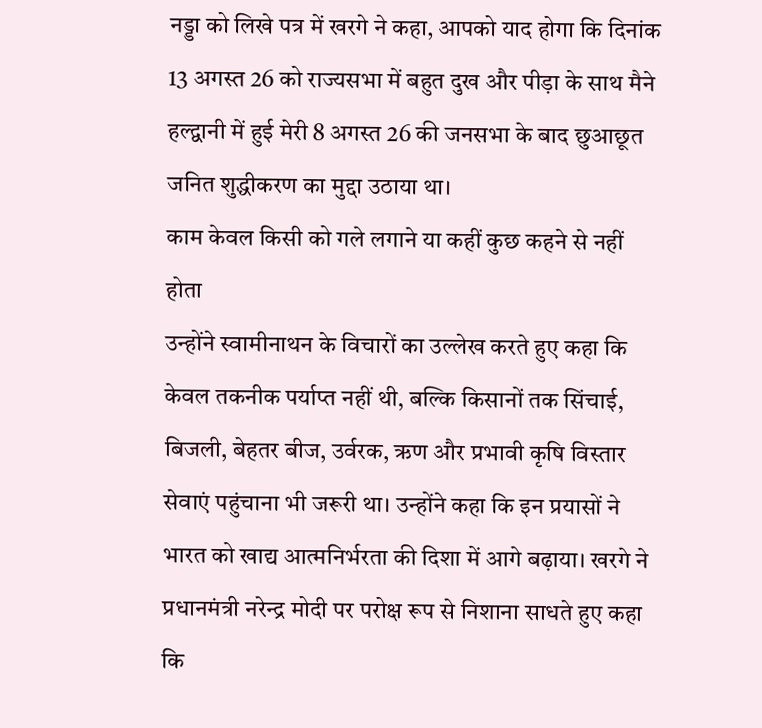नड्डा को लिखे पत्र में खरगे ने कहा, आपको याद होगा कि दिनांक 13 अगस्त 26 को राज्यसभा में बहुत दुख और पीड़ा के साथ मैने हल्द्वानी में हुई मेरी 8 अगस्त 26 की जनसभा के बाद छुआछूत जनित शुद्धीकरण का मुद्दा उठाया था।
काम केवल किसी को गले लगाने या कहीं कुछ कहने से नहीं होता
उन्होंने स्वामीनाथन के विचारों का उल्लेख करते हुए कहा कि केवल तकनीक पर्याप्त नहीं थी, बल्कि किसानों तक सिंचाई, बिजली, बेहतर बीज, उर्वरक, ऋण और प्रभावी कृषि विस्तार सेवाएं पहुंचाना भी जरूरी था। उन्होंने कहा कि इन प्रयासों ने भारत को खाद्य आत्मनिर्भरता की दिशा में आगे बढ़ाया। खरगे ने प्रधानमंत्री नरेन्द्र मोदी पर परोक्ष रूप से निशाना साधते हुए कहा कि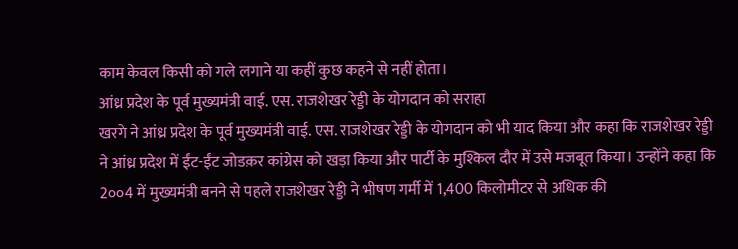काम केवल किसी को गले लगाने या कहीं कुछ कहने से नहीं होता।
आंध्र प्रदेश के पूर्व मुख्यमंत्री वाई. एस. राजशेखर रेड्डी के योगदान को सराहा
खरगे ने आंध्र प्रदेश के पूर्व मुख्यमंत्री वाई. एस. राजशेखर रेड्डी के योगदान को भी याद किया और कहा कि राजशेखर रेड्डी ने आंध्र प्रदेश में ईंट-ईंट जोडक़र कांग्रेस को खड़ा किया और पार्टी के मुश्किल दौर में उसे मजबूत किया। उन्होंने कहा कि 2००4 में मुख्यमंत्री बनने से पहले राजशेखर रेड्डी ने भीषण गर्मी में 1,400 किलोमीटर से अधिक की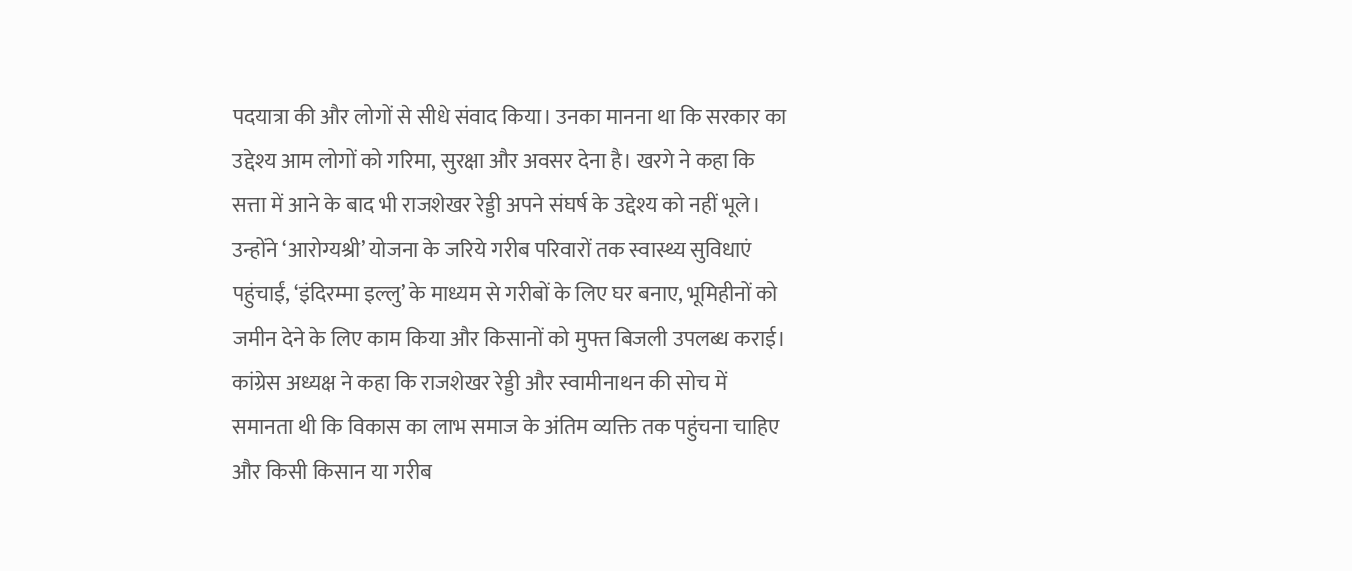पदयात्रा की और लोगों से सीधे संवाद किया। उनका मानना था कि सरकार का उद्देश्य आम लोगों को गरिमा, सुरक्षा और अवसर देना है। खरगे ने कहा कि सत्ता में आने के बाद भी राजशेखर रेड्डी अपने संघर्ष के उद्देश्य को नहीं भूले। उन्होंने ‘आरोग्यश्री’ योजना के जरिये गरीब परिवारों तक स्वास्थ्य सुविधाएं पहुंचाईं, ‘इंदिरम्मा इल्लु’ के माध्यम से गरीबों के लिए घर बनाए, भूमिहीनों को जमीन देने के लिए काम किया और किसानों को मुफ्त बिजली उपलब्ध कराई। कांग्रेस अध्यक्ष ने कहा कि राजशेखर रेड्डी और स्वामीनाथन की सोच में समानता थी कि विकास का लाभ समाज के अंतिम व्यक्ति तक पहुंचना चाहिए और किसी किसान या गरीब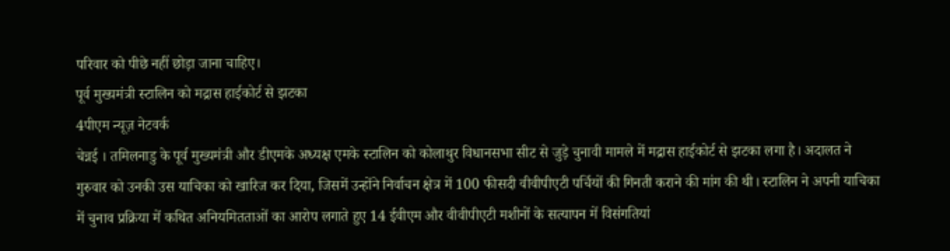परिवार को पीछे नहीं छोड़ा जाना चाहिए।
पूर्व मुख्यमंत्री स्टालिन को मद्रास हाईकोर्ट से झटका
4पीएम न्यूज़ नेटवर्क
चेन्नई । तमिलनाडु के पूर्व मुख्यमंत्री और डीएमके अध्यक्ष एमके स्टालिन को कोलाथुर विधानसभा सीट से जुड़े चुनावी मामले में मद्रास हाईकोर्ट से झटका लगा है। अदालत ने गुरुवार को उनकी उस याचिका को खारिज कर दिया, जिसमें उन्होंने निर्वाचन क्षेत्र में 100 फीसदी वीवीपीएटी पर्चियों की गिनती कराने की मांग की थी। स्टालिन ने अपनी याचिका में चुनाव प्रक्रिया में कथित अनियमितताओं का आरोप लगाते हुए 14 ईवीएम और वीवीपीएटी मशीनों के सत्यापन में विसंगतियां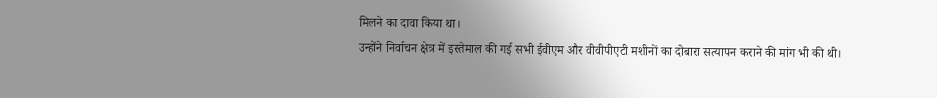मिलने का दावा किया था।
उन्होंने निर्वाचन क्षेत्र में इस्तेमाल की गई सभी ईवीएम और वीवीपीएटी मशीनों का दोबारा सत्यापन कराने की मांग भी की थी।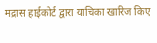मद्रास हाईकोर्ट द्वारा याचिका खारिज किए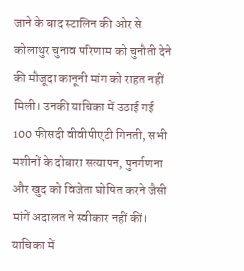जाने के बाद स्टालिन की ओर से कोलाथुर चुनाव परिणाम को चुनौती देने की मौजूदा कानूनी मांग को राहत नहीं मिली। उनकी याचिका में उठाई गई 100 फीसदी वीवीपीएटी गिनती, सभी मशीनों के दोबारा सत्यापन, पुनर्गणना और खुद को विजेता घोषित करने जैसी मांगें अदालत ने स्वीकार नहीं कीं। याचिका में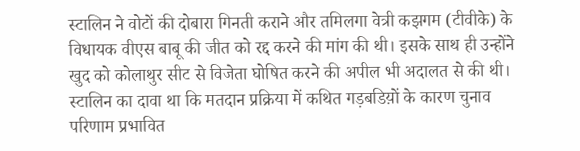स्टालिन ने वोटों की दोबारा गिनती कराने और तमिलगा वेत्री कझगम (टीवीके) के विधायक वीएस बाबू की जीत को रद्द करने की मांग की थी। इसके साथ ही उन्होंने खुद को कोलाथुर सीट से विजेता घोषित करने की अपील भी अदालत से की थी। स्टालिन का दावा था कि मतदान प्रक्रिया में कथित गड़बडिय़ों के कारण चुनाव परिणाम प्रभावित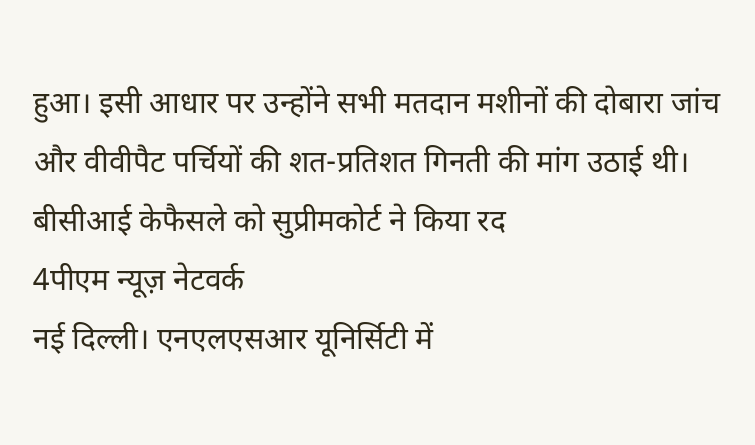हुआ। इसी आधार पर उन्होंने सभी मतदान मशीनों की दोबारा जांच और वीवीपैट पर्चियों की शत-प्रतिशत गिनती की मांग उठाई थी।
बीसीआई केफैसले को सुप्रीमकोर्ट ने किया रद
4पीएम न्यूज़ नेटवर्क
नई दिल्ली। एनएलएसआर यूनिर्सिटी में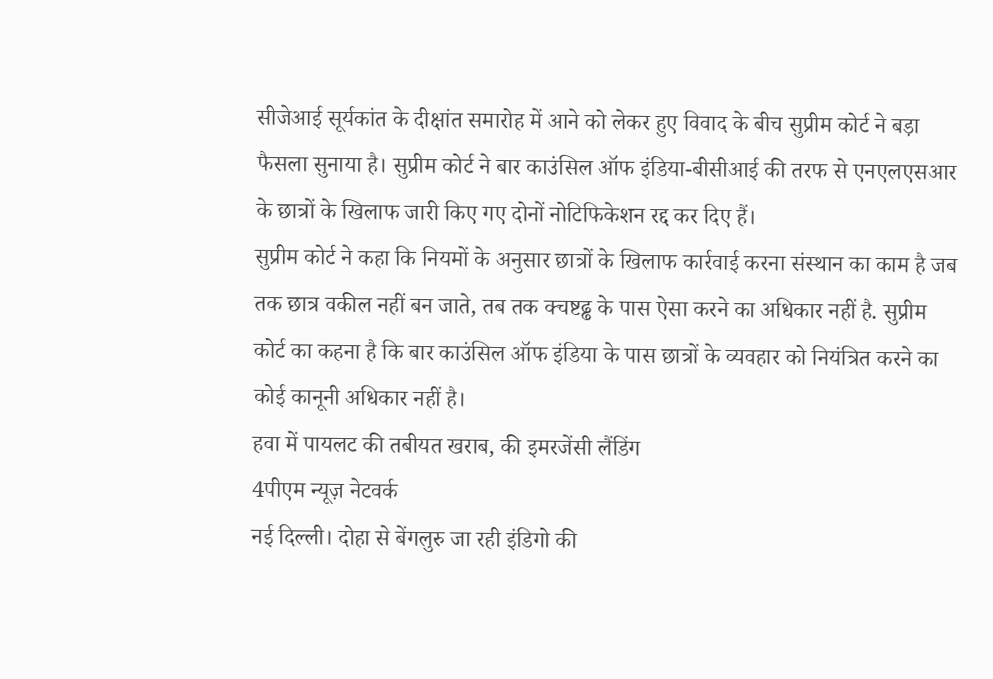सीजेआई सूर्यकांत के दीक्षांत समारोह में आने को लेकर हुए विवाद के बीच सुप्रीम कोर्ट ने बड़ा फैसला सुनाया है। सुप्रीम कोर्ट ने बार काउंसिल ऑफ इंडिया-बीसीआई की तरफ से एनएलएसआर के छात्रों के खिलाफ जारी किए गए दोनों नोटिफिकेशन रद्द कर दिए हैं।
सुप्रीम कोर्ट ने कहा कि नियमों के अनुसार छात्रों के खिलाफ कार्रवाई करना संस्थान का काम है जब तक छात्र वकील नहीं बन जाते, तब तक क्चष्टढ्ढ के पास ऐसा करने का अधिकार नहीं है. सुप्रीम कोर्ट का कहना है कि बार काउंसिल ऑफ इंडिया के पास छात्रों के व्यवहार को नियंत्रित करने का कोई कानूनी अधिकार नहीं है।
हवा में पायलट की तबीयत खराब, की इमरजेंसी लैंडिंग
4पीएम न्यूज़ नेटवर्क
नई दिल्ली। दोहा से बेंगलुरु जा रही इंडिगो की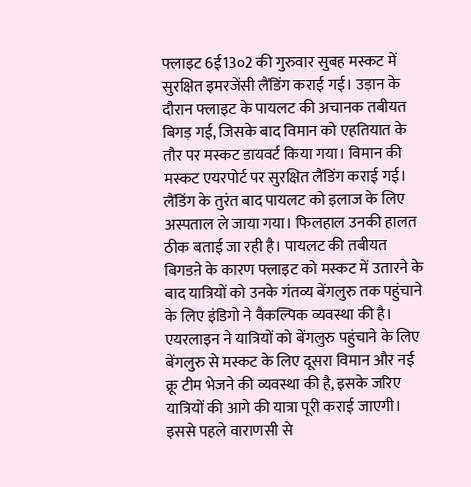फ्लाइट 6ई13०2 की गुरुवार सुबह मस्कट में सुरक्षित इमरजेंसी लैंडिंग कराई गई। उड़ान के दौरान फ्लाइट के पायलट की अचानक तबीयत बिगड़ गई, जिसके बाद विमान को एहतियात के तौर पर मस्कट डायवर्ट किया गया। विमान की मस्कट एयरपोर्ट पर सुरक्षित लैंडिंग कराई गई।
लैंडिंग के तुरंत बाद पायलट को इलाज के लिए अस्पताल ले जाया गया। फिलहाल उनकी हालत ठीक बताई जा रही है। पायलट की तबीयत बिगडऩे के कारण फ्लाइट को मस्कट में उतारने के बाद यात्रियों को उनके गंतव्य बेंगलुरु तक पहुंचाने के लिए इंडिगो ने वैकल्पिक व्यवस्था की है। एयरलाइन ने यात्रियों को बेंगलुरु पहुंचाने के लिए बेंगलुरु से मस्कट के लिए दूसरा विमान और नई क्रू टीम भेजने की व्यवस्था की है, इसके जरिए यात्रियों की आगे की यात्रा पूरी कराई जाएगी। इससे पहले वाराणसी से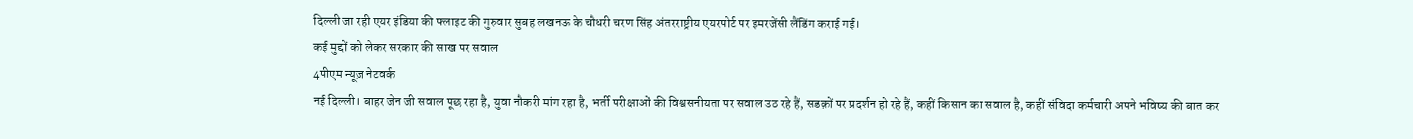दिल्ली जा रही एयर इंडिया की फ्लाइट की गुरुवार सुबह लखनऊ के चौधरी चरण सिंह अंतरराष्ट्रीय एयरपोर्ट पर इमरजेंसी लैंडिंग कराई गई।
कई मुद्दों को लेकर सरकार की साख पर सवाल
4पीएम न्यूज़ नेटवर्क
नई दिल्ली। बाहर जेन जी सवाल पूछ रहा है, युवा नौकरी मांग रहा है, भर्ती परीक्षाओं की विश्वसनीयता पर सवाल उठ रहे हैं, सडक़ों पर प्रदर्शन हो रहे हैं, कहीं किसान का सवाल है, कहीं संविदा कर्मचारी अपने भविष्य की बात कर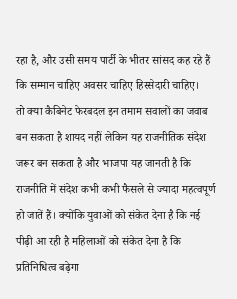रहा है, और उसी समय पार्टी के भीतर सांसद कह रहे हैं कि सम्मान चाहिए अवसर चाहिए हिस्सेदारी चाहिए।
तो क्या कैबिनेट फेरबदल इन तमाम सवालों का जवाब बन सकता है शायद नहीं लेकिन यह राजनीतिक संदेश जरूर बन सकता है और भाजपा यह जानती है कि राजनीति में संदेश कभी कभी फैसले से ज्यादा महत्वपूर्ण हो जातें हैं। क्योंकि युवाओं को संकेत देना है कि नई पीढ़ी आ रही है महिलाओं को संकेत देना है कि प्रतिनिधित्व बढ़ेगा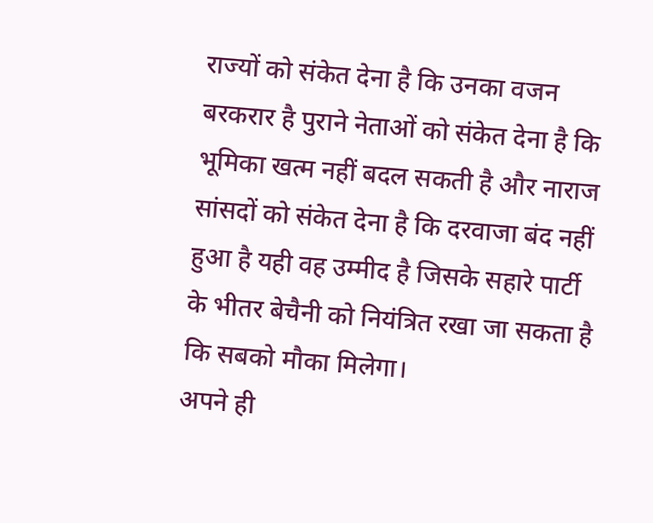राज्यों को संकेत देना है कि उनका वजन बरकरार है पुराने नेताओं को संकेत देना है कि भूमिका खत्म नहीं बदल सकती है और नाराज सांसदों को संकेत देना है कि दरवाजा बंद नहीं हुआ है यही वह उम्मीद है जिसके सहारे पार्टी के भीतर बेचैनी को नियंत्रित रखा जा सकता है कि सबको मौका मिलेगा।
अपने ही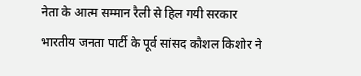नेता के आत्म सम्मान रैली से हिल गयी सरकार
भारतीय जनता पार्टी के पूर्व सांसद कौशल किशोर ने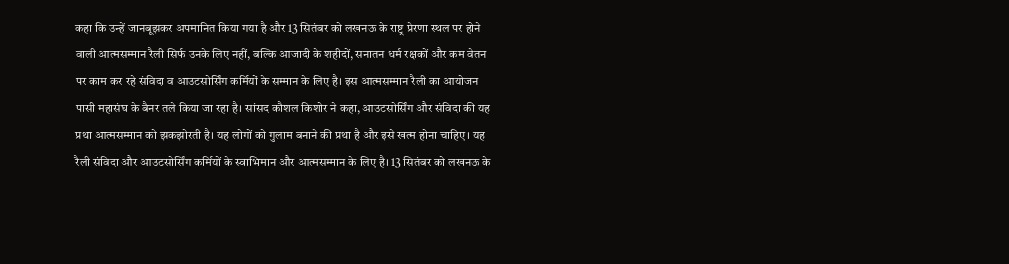कहा कि उन्हें जानबूझकर अपमानित किया गया है और 13 सितंबर को लखनऊ के राष्ट्र प्रेरणा स्थल पर होने वाली आत्मसम्मान रैली सिर्फ उनके लिए नहीं, बल्कि आजादी के शहीदों, सनातन धर्म रक्षकों और कम वेतन पर काम कर रहे संविदा व आउटसोर्सिंग कर्मियों के सम्मान के लिए है। इस आत्मसम्मान रैली का आयोजन पासी महासंघ के बैनर तले किया जा रहा है। सांसद कौशल किशोर ने कहा, आउटसोर्सिंग और संविदा की यह प्रथा आत्मसम्मान को झकझोरती है। यह लोगों को गुलाम बनाने की प्रथा है और इसे खत्म होना चाहिए। यह रैली संविदा और आउटसोर्सिंग कर्मियों के स्वाभिमान और आत्मसम्मान के लिए है। 13 सितंबर को लखनऊ के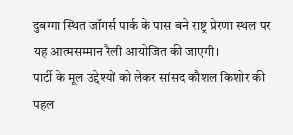दुबग्गा स्थित जॉगर्स पार्क के पास बने राष्ट्र प्रेरणा स्थल पर यह आत्मसम्मान रैली आयोजित की जाएगी।
पार्टी के मूल उद्देश्यों को लेकर सांसद कौशल किशोर की पहल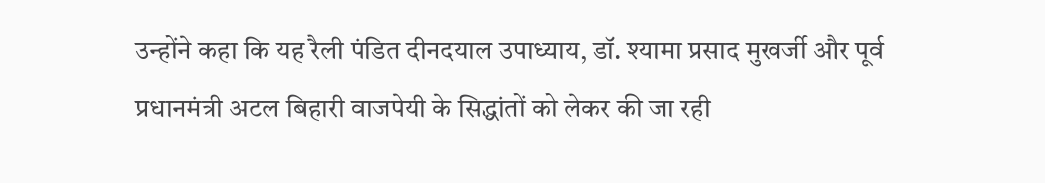उन्होंने कहा कि यह रैली पंडित दीनदयाल उपाध्याय, डॉ. श्यामा प्रसाद मुखर्जी और पूर्व प्रधानमंत्री अटल बिहारी वाजपेयी के सिद्धांतों को लेकर की जा रही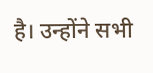है। उन्होंने सभी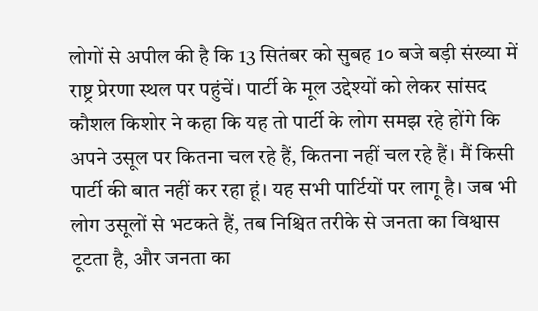लोगों से अपील की है कि 13 सितंबर को सुबह 1० बजे बड़ी संख्या में राष्ट्र प्रेरणा स्थल पर पहुंचें। पार्टी के मूल उद्देश्यों को लेकर सांसद कौशल किशोर ने कहा कि यह तो पार्टी के लोग समझ रहे होंगे कि अपने उसूल पर कितना चल रहे हैं, कितना नहीं चल रहे हैं। मैं किसी पार्टी की बात नहीं कर रहा हूं। यह सभी पार्टियों पर लागू है। जब भी लोग उसूलों से भटकते हैं, तब निश्चित तरीके से जनता का विश्वास टूटता है, और जनता का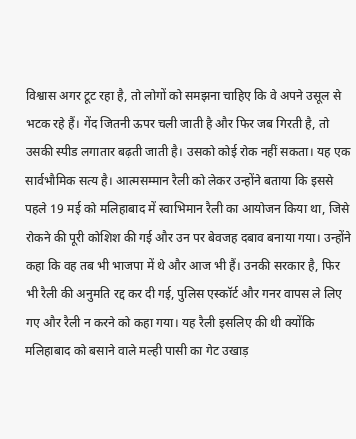विश्वास अगर टूट रहा है, तो लोगों को समझना चाहिए कि वे अपने उसूल से भटक रहे हैं। गेंद जितनी ऊपर चली जाती है और फिर जब गिरती है, तो उसकी स्पीड लगातार बढ़ती जाती है। उसको कोई रोक नहीं सकता। यह एक सार्वभौमिक सत्य है। आत्मसम्मान रैली को लेकर उन्होंने बताया कि इससे पहले 19 मई को मलिहाबाद में स्वाभिमान रैली का आयोजन किया था, जिसे रोकने की पूरी कोशिश की गई और उन पर बेवजह दबाव बनाया गया। उन्होंने कहा कि वह तब भी भाजपा में थे और आज भी हैं। उनकी सरकार है, फिर भी रैली की अनुमति रद्द कर दी गई, पुलिस एस्कॉर्ट और गनर वापस ले लिए गए और रैली न करने को कहा गया। यह रैली इसलिए की थी क्योंकि मलिहाबाद को बसाने वाले मल्ही पासी का गेट उखाड़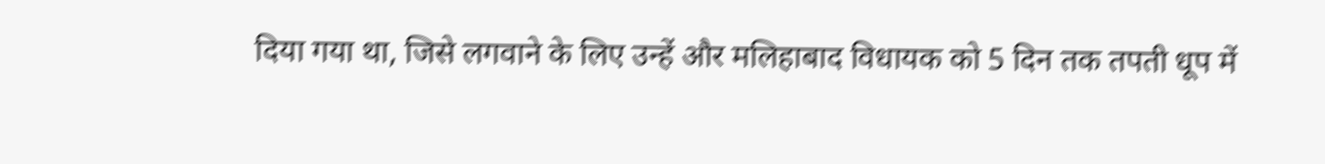दिया गया था, जिसे लगवाने के लिए उन्हें और मलिहाबाद विधायक को 5 दिन तक तपती धूप में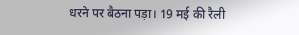धरने पर बैठना पड़ा। 19 मई की रैली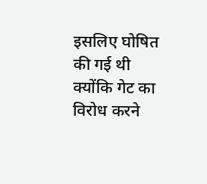इसलिए घोषित की गई थी क्योंकि गेट का विरोध करने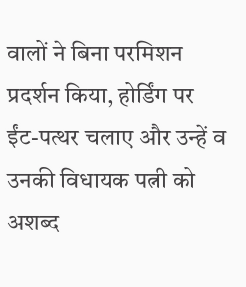वालों ने बिना परमिशन प्रदर्शन किया, होर्डिंग पर ईंट-पत्थर चलाए और उन्हें व उनकी विधायक पत्नी को अशब्द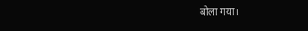बोला गया।